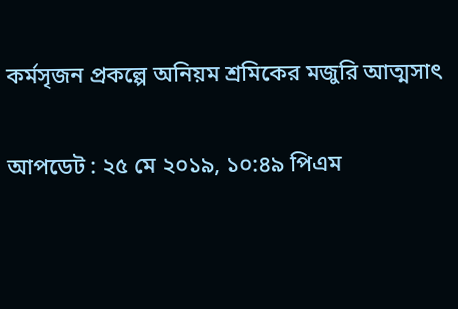কর্মসৃজন প্রকল্পে অনিয়ম শ্রমিকের মজুরি আত্মসাৎ

আপডেট : ২৫ মে ২০১৯, ১০:৪৯ পিএম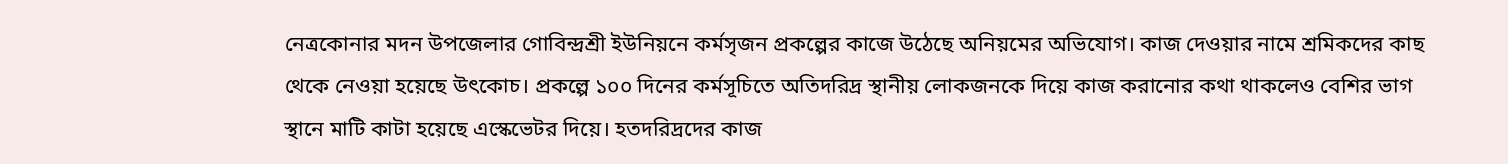নেত্রকোনার মদন উপজেলার গোবিন্দ্রশ্রী ইউনিয়নে কর্মসৃজন প্রকল্পের কাজে উঠেছে অনিয়মের অভিযোগ। কাজ দেওয়ার নামে শ্রমিকদের কাছ থেকে নেওয়া হয়েছে উৎকোচ। প্রকল্পে ১০০ দিনের কর্মসূচিতে অতিদরিদ্র স্থানীয় লোকজনকে দিয়ে কাজ করানোর কথা থাকলেও বেশির ভাগ স্থানে মাটি কাটা হয়েছে এস্কেভেটর দিয়ে। হতদরিদ্রদের কাজ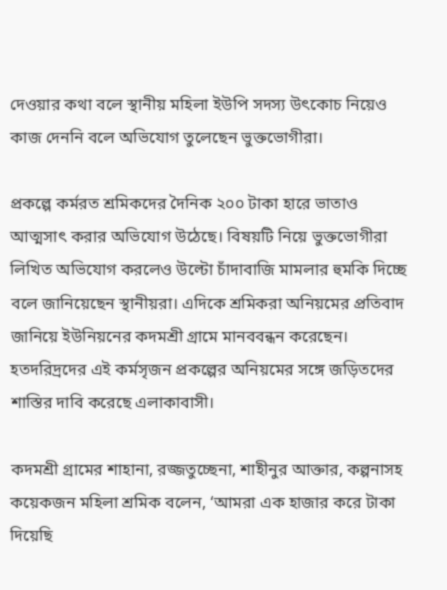দেওয়ার কথা বলে স্থানীয় মহিলা ইউপি সদস্য উৎকোচ নিয়েও কাজ দেননি বলে অভিযোগ তুলেছেন ভুক্তভোগীরা।

প্রকল্পে কর্মরত শ্রমিকদের দৈনিক ২০০ টাকা হারে ভাতাও আত্মসাৎ করার অভিযোগ উঠেছে। বিষয়টি নিয়ে ভুক্তভোগীরা লিখিত অভিযোগ করলেও উল্টো চাঁদাবাজি মামলার হুমকি দিচ্ছে বলে জানিয়েছেন স্থানীয়রা। এদিকে শ্রমিকরা অনিয়মের প্রতিবাদ জানিয়ে ইউনিয়নের কদমশ্রী গ্রামে মানববন্ধন করেছেন। হতদরিদ্রদের এই কর্মসৃজন প্রকল্পের অনিয়মের সঙ্গে জড়িতদের শাস্তির দাবি করেছে এলাকাবাসী।

কদমশ্রী গ্রামের শাহানা, রজ্জতুচ্ছেনা, শাহীনুর আক্তার, কল্পনাসহ কয়েকজন মহিলা শ্রমিক বলেন, ‘আমরা এক হাজার করে টাকা দিয়েছি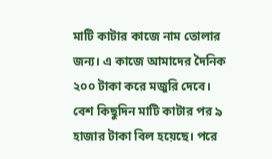মাটি কাটার কাজে নাম তোলার জন্য। এ কাজে আমাদের দৈনিক ২০০ টাকা করে মজুরি দেবে। বেশ কিছুদিন মাটি কাটার পর ৯ হাজার টাকা বিল হয়েছে। পরে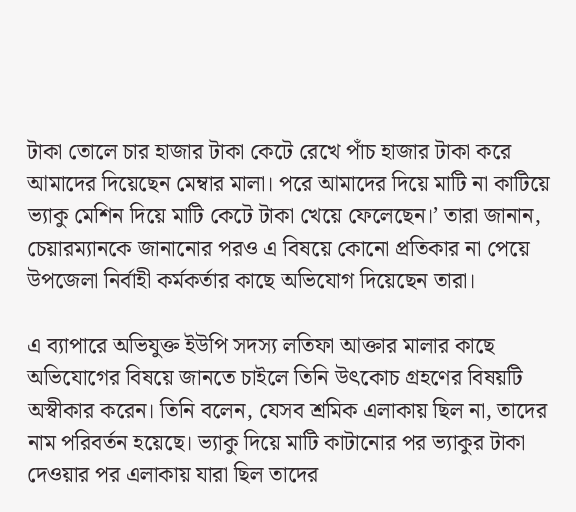টাকা তোলে চার হাজার টাকা কেটে রেখে পাঁচ হাজার টাকা করে আমাদের দিয়েছেন মেম্বার মালা। পরে আমাদের দিয়ে মাটি না কাটিয়ে ভ্যাকু মেশিন দিয়ে মাটি কেটে টাকা খেয়ে ফেলেছেন।’ তারা জানান, চেয়ারম্যানকে জানানোর পরও এ বিষয়ে কোনো প্রতিকার না পেয়ে উপজেলা নির্বাহী কর্মকর্তার কাছে অভিযোগ দিয়েছেন তারা।

এ ব্যাপারে অভিযুক্ত ইউপি সদস্য লতিফা আক্তার মালার কাছে অভিযোগের বিষয়ে জানতে চাইলে তিনি উৎকোচ গ্রহণের বিষয়টি অস্বীকার করেন। তিনি বলেন, যেসব শ্রমিক এলাকায় ছিল না, তাদের নাম পরিবর্তন হয়েছে। ভ্যাকু দিয়ে মাটি কাটানোর পর ভ্যাকুর টাকা দেওয়ার পর এলাকায় যারা ছিল তাদের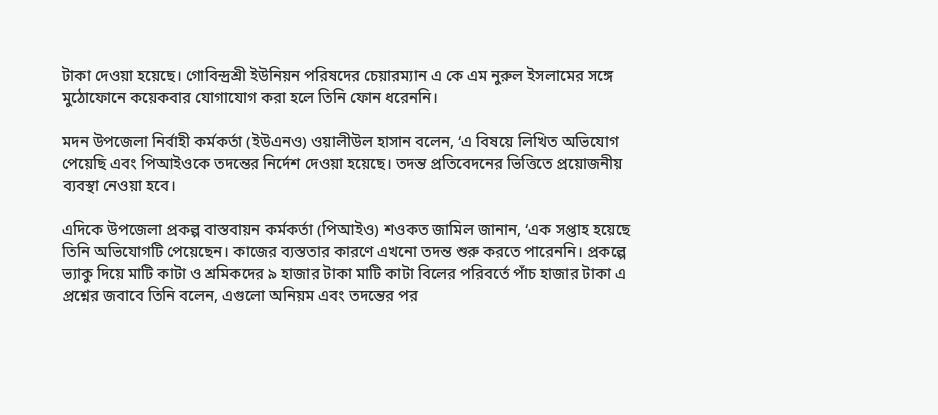টাকা দেওয়া হয়েছে। গোবিন্দ্রশ্রী ইউনিয়ন পরিষদের চেয়ারম্যান এ কে এম নুরুল ইসলামের সঙ্গে মুঠোফোনে কয়েকবার যোগাযোগ করা হলে তিনি ফোন ধরেননি।

মদন উপজেলা নির্বাহী কর্মকর্তা (ইউএনও) ওয়ালীউল হাসান বলেন, ‘এ বিষয়ে লিখিত অভিযোগ পেয়েছি এবং পিআইওকে তদন্তের নির্দেশ দেওয়া হয়েছে। তদন্ত প্রতিবেদনের ভিত্তিতে প্রয়োজনীয় ব্যবস্থা নেওয়া হবে।

এদিকে উপজেলা প্রকল্প বাস্তবায়ন কর্মকর্তা (পিআইও) শওকত জামিল জানান, ‘এক সপ্তাহ হয়েছে তিনি অভিযোগটি পেয়েছেন। কাজের ব্যস্ততার কারণে এখনো তদন্ত শুরু করতে পারেননি। প্রকল্পে ভ্যাকু দিয়ে মাটি কাটা ও শ্রমিকদের ৯ হাজার টাকা মাটি কাটা বিলের পরিবর্তে পাঁচ হাজার টাকা এ প্রশ্নের জবাবে তিনি বলেন, এগুলো অনিয়ম এবং তদন্তের পর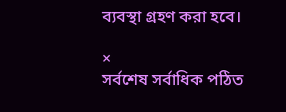ব্যবস্থা গ্রহণ করা হবে।

×
সর্বশেষ সর্বাধিক পঠিত